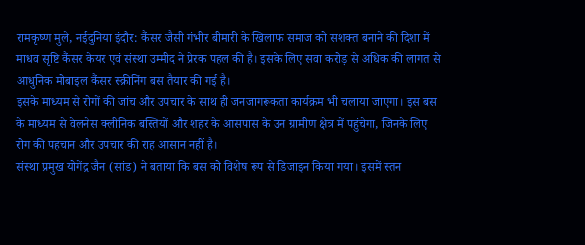रामकृष्ण मुले, नईदुनिया इंदौर: कैंसर जैसी गंभीर बीमारी के खिलाफ समाज को सशक्त बनाने की दिशा में माधव सृष्टि कैंसर केयर एवं संस्था उम्मीद ने प्रेरक पहल की है। इसके लिए सवा करोड़ से अधिक की लागत से आधुनिक मोबाइल कैंसर स्क्रीनिंग बस तैयार की गई है।
इसके माध्यम से रोगों की जांच और उपचार के साथ ही जनजागरूकता कार्यक्रम भी चलाया जाएगा। इस बस के माध्यम से वेलनेस क्लीनिक बस्तियों और शहर के आसपास के उन ग्रामीण क्षेत्र में पहुंचेगा, जिनके लिए रोग की पहचान और उपचार की राह आसान नहीं है।
संस्था प्रमुख योगेंद्र जैन (सांड) ने बताया कि बस को विशेष रूप से डिजाइन किया गया। इसमें स्तन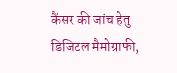कैंसर की जांच हेतु डिजिटल मैमोग्राफी,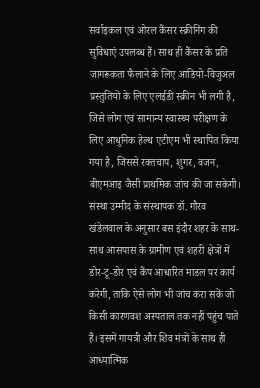सर्वाइकल एवं ओरल कैंसर स्क्रीनिंग की सुविधाएं उपलब्ध हैं। साथ ही कैंसर के प्रति जागरूकता फैलाने के लिए आडियो-विजुअल प्रस्तुतियों के लिए एलईडी स्क्रीन भी लगी है, जिसे लोग एवं सामान्य स्वास्थ्य परीक्षण के लिए आधुनिक हेल्थ एटीएम भी स्थापित किया गया है, जिससे रक्तचाप, शुगर, वजन, बीएमआइ जैसी प्राथमिक जांच की जा सकेगी।
संस्था उम्मीद के संस्थापक डॉ. गौरव खंडेलवाल के अनुसार बस इंदौर शहर के साथ-साथ आसपास के ग्रामीण एवं शहरी क्षेत्रों में डोर-टू-डोर एवं कैंप आधारित माडल पर कार्य करेगी, ताकि ऐसे लोग भी जांच करा सकें जो किसी कारणवश अस्पताल तक नहीं पहुंच पाते हैं। इसमें गायत्री और शिव मंत्रों के साथ ही आध्यात्मिक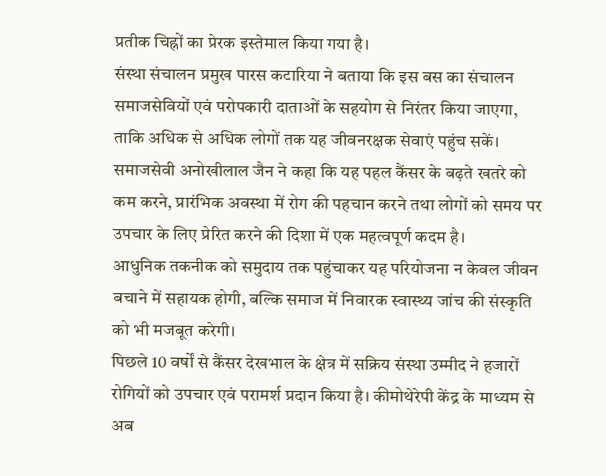प्रतीक चिह्नों का प्रेरक इस्तेमाल किया गया है।
संस्था संचालन प्रमुख पारस कटारिया ने बताया कि इस बस का संचालन समाजसेवियों एवं परोपकारी दाताओं के सहयोग से निरंतर किया जाएगा, ताकि अधिक से अधिक लोगों तक यह जीवनरक्षक सेवाएं पहुंच सकें।
समाजसेवी अनोखीलाल जैन ने कहा कि यह पहल कैंसर के बढ़ते खतरे को कम करने, प्रारंभिक अवस्था में रोग की पहचान करने तथा लोगों को समय पर उपचार के लिए प्रेरित करने की दिशा में एक महत्वपूर्ण कदम है।
आधुनिक तकनीक को समुदाय तक पहुंचाकर यह परियोजना न केवल जीवन बचाने में सहायक होगी, बल्कि समाज में निवारक स्वास्थ्य जांच की संस्कृति को भी मजबूत करेगी।
पिछले 10 वर्षों से कैंसर देखभाल के क्षेत्र में सक्रिय संस्था उम्मीद ने हजारों रोगियों को उपचार एवं परामर्श प्रदान किया है। कीमोथेरेपी केंद्र के माध्यम से अब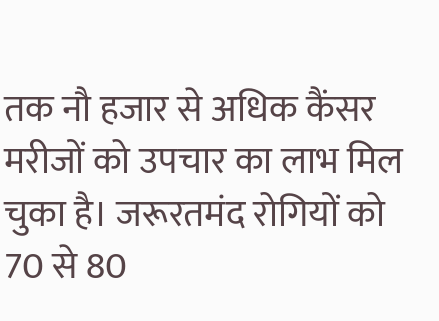तक नौ हजार से अधिक कैंसर मरीजों को उपचार का लाभ मिल चुका है। जरूरतमंद रोगियों को 70 से 80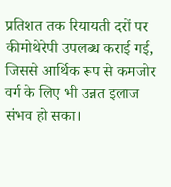प्रतिशत तक रियायती दरों पर कीमोथेरेपी उपलब्ध कराई गई, जिससे आर्थिक रूप से कमजोर वर्ग के लिए भी उन्नत इलाज संभव हो सका।